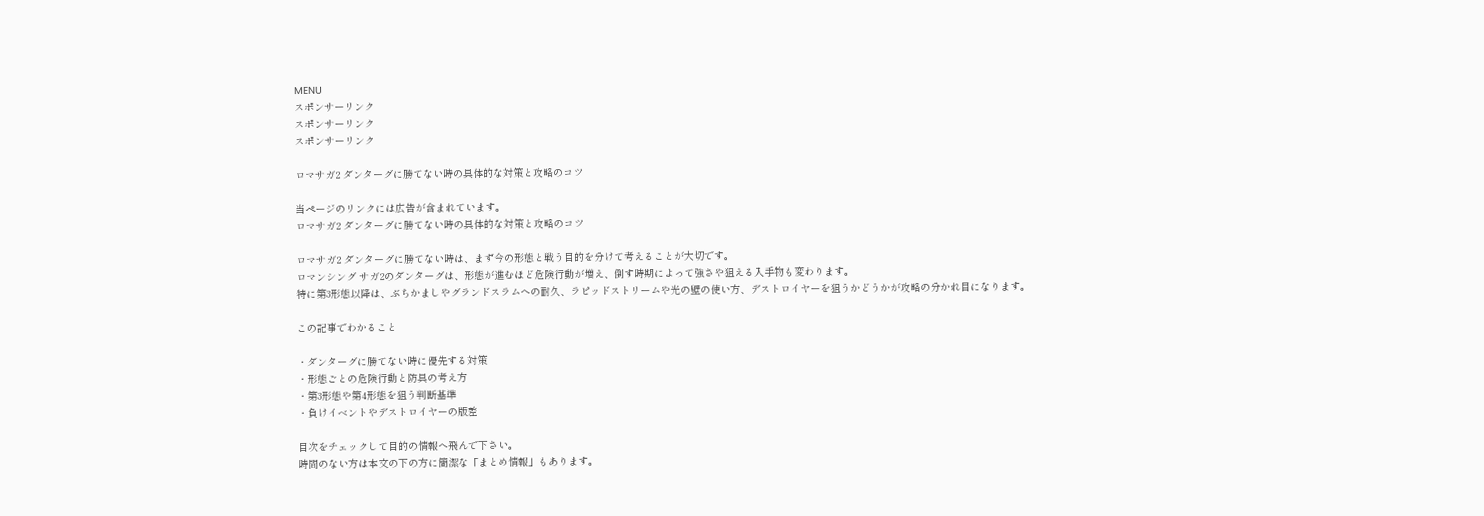MENU
スポンサーリンク
スポンサーリンク
スポンサーリンク

ロマサガ2 ダンターグに勝てない時の具体的な対策と攻略のコツ

当ページのリンクには広告が含まれています。
ロマサガ2 ダンターグに勝てない時の具体的な対策と攻略のコツ

ロマサガ2 ダンターグに勝てない時は、まず今の形態と戦う目的を分けて考えることが大切です。
ロマンシング サガ2のダンターグは、形態が進むほど危険行動が増え、倒す時期によって強さや狙える入手物も変わります。
特に第3形態以降は、ぶちかましやグランドスラムへの耐久、ラピッドストリームや光の壁の使い方、デストロイヤーを狙うかどうかが攻略の分かれ目になります。

この記事でわかること

・ダンターグに勝てない時に優先する対策
・形態ごとの危険行動と防具の考え方
・第3形態や第4形態を狙う判断基準
・負けイベントやデストロイヤーの版差

目次をチェックして目的の情報へ飛んで下さい。
時間のない方は本文の下の方に簡潔な「まとめ情報」もあります。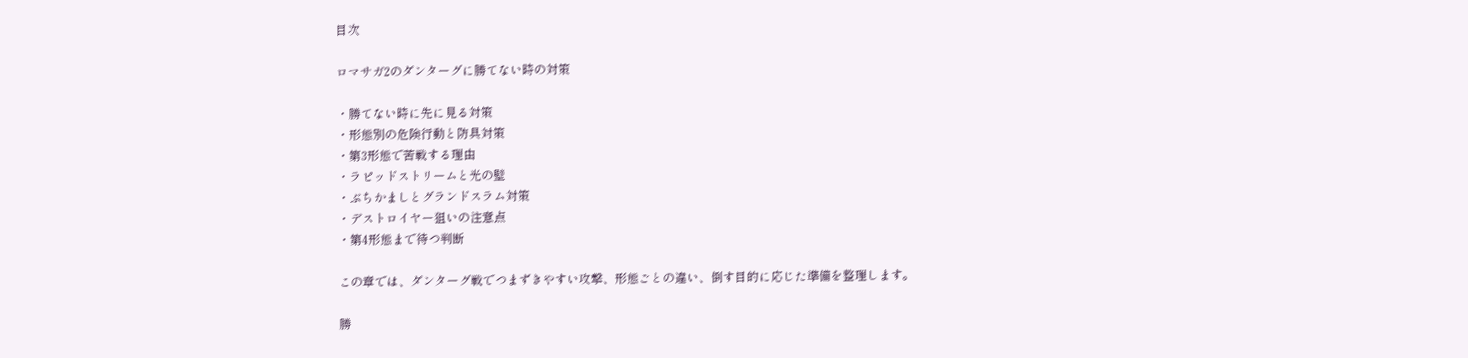目次

ロマサガ2のダンターグに勝てない時の対策

・勝てない時に先に見る対策
・形態別の危険行動と防具対策
・第3形態で苦戦する理由
・ラピッドストリームと光の壁
・ぶちかましとグランドスラム対策
・デストロイヤー狙いの注意点
・第4形態まで待つ判断

この章では、ダンターグ戦でつまずきやすい攻撃、形態ごとの違い、倒す目的に応じた準備を整理します。

勝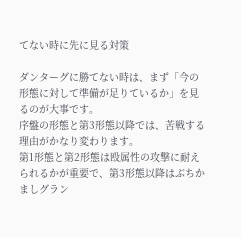てない時に先に見る対策

ダンターグに勝てない時は、まず「今の形態に対して準備が足りているか」を見るのが大事です。
序盤の形態と第3形態以降では、苦戦する理由がかなり変わります。
第1形態と第2形態は殴属性の攻撃に耐えられるかが重要で、第3形態以降はぶちかましグラン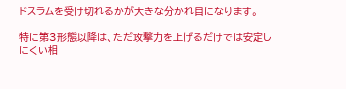ドスラムを受け切れるかが大きな分かれ目になります。

特に第3形態以降は、ただ攻撃力を上げるだけでは安定しにくい相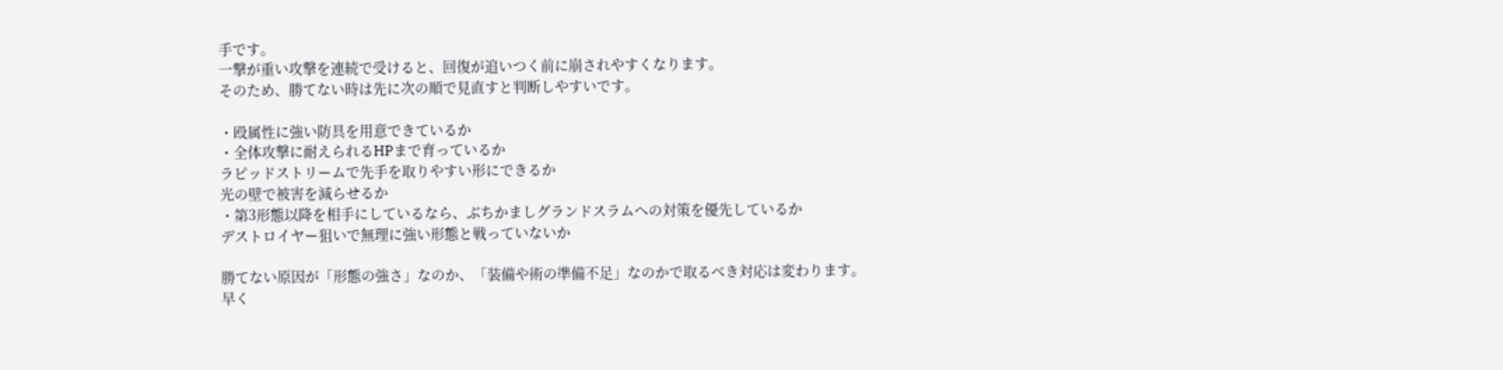手です。
一撃が重い攻撃を連続で受けると、回復が追いつく前に崩されやすくなります。
そのため、勝てない時は先に次の順で見直すと判断しやすいです。

・殴属性に強い防具を用意できているか
・全体攻撃に耐えられるHPまで育っているか
ラピッドストリームで先手を取りやすい形にできるか
光の壁で被害を減らせるか
・第3形態以降を相手にしているなら、ぶちかましグランドスラムへの対策を優先しているか
デストロイヤー狙いで無理に強い形態と戦っていないか

勝てない原因が「形態の強さ」なのか、「装備や術の準備不足」なのかで取るべき対応は変わります。
早く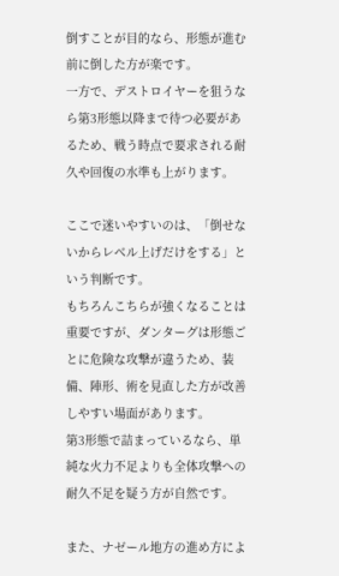倒すことが目的なら、形態が進む前に倒した方が楽です。
一方で、デストロイヤーを狙うなら第3形態以降まで待つ必要があるため、戦う時点で要求される耐久や回復の水準も上がります。

ここで迷いやすいのは、「倒せないからレベル上げだけをする」という判断です。
もちろんこちらが強くなることは重要ですが、ダンターグは形態ごとに危険な攻撃が違うため、装備、陣形、術を見直した方が改善しやすい場面があります。
第3形態で詰まっているなら、単純な火力不足よりも全体攻撃への耐久不足を疑う方が自然です。

また、ナゼール地方の進め方によ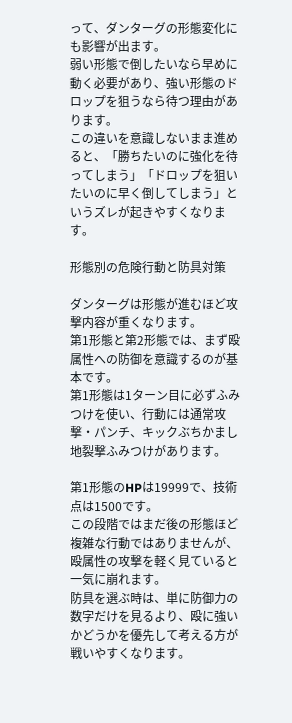って、ダンターグの形態変化にも影響が出ます。
弱い形態で倒したいなら早めに動く必要があり、強い形態のドロップを狙うなら待つ理由があります。
この違いを意識しないまま進めると、「勝ちたいのに強化を待ってしまう」「ドロップを狙いたいのに早く倒してしまう」というズレが起きやすくなります。

形態別の危険行動と防具対策

ダンターグは形態が進むほど攻撃内容が重くなります。
第1形態と第2形態では、まず殴属性への防御を意識するのが基本です。
第1形態は1ターン目に必ずふみつけを使い、行動には通常攻撃・パンチ、キックぶちかまし地裂撃ふみつけがあります。

第1形態のHPは19999で、技術点は1500です。
この段階ではまだ後の形態ほど複雑な行動ではありませんが、殴属性の攻撃を軽く見ていると一気に崩れます。
防具を選ぶ時は、単に防御力の数字だけを見るより、殴に強いかどうかを優先して考える方が戦いやすくなります。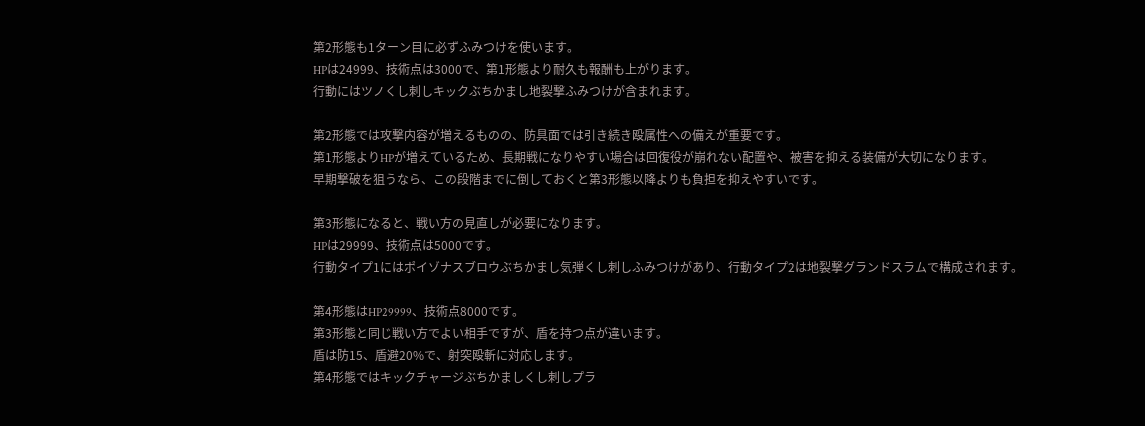第2形態も1ターン目に必ずふみつけを使います。
HPは24999、技術点は3000で、第1形態より耐久も報酬も上がります。
行動にはツノくし刺しキックぶちかまし地裂撃ふみつけが含まれます。

第2形態では攻撃内容が増えるものの、防具面では引き続き殴属性への備えが重要です。
第1形態よりHPが増えているため、長期戦になりやすい場合は回復役が崩れない配置や、被害を抑える装備が大切になります。
早期撃破を狙うなら、この段階までに倒しておくと第3形態以降よりも負担を抑えやすいです。

第3形態になると、戦い方の見直しが必要になります。
HPは29999、技術点は5000です。
行動タイプ1にはポイゾナスブロウぶちかまし気弾くし刺しふみつけがあり、行動タイプ2は地裂撃グランドスラムで構成されます。

第4形態はHP29999、技術点8000です。
第3形態と同じ戦い方でよい相手ですが、盾を持つ点が違います。
盾は防15、盾避20%で、射突殴斬に対応します。
第4形態ではキックチャージぶちかましくし刺しプラ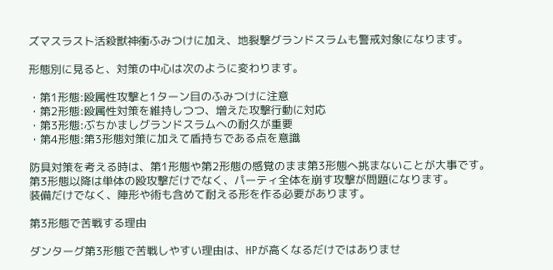ズマスラスト活殺獣神衝ふみつけに加え、地裂撃グランドスラムも警戒対象になります。

形態別に見ると、対策の中心は次のように変わります。

・第1形態:殴属性攻撃と1ターン目のふみつけに注意
・第2形態:殴属性対策を維持しつつ、増えた攻撃行動に対応
・第3形態:ぶちかましグランドスラムへの耐久が重要
・第4形態:第3形態対策に加えて盾持ちである点を意識

防具対策を考える時は、第1形態や第2形態の感覚のまま第3形態へ挑まないことが大事です。
第3形態以降は単体の殴攻撃だけでなく、パーティ全体を崩す攻撃が問題になります。
装備だけでなく、陣形や術も含めて耐える形を作る必要があります。

第3形態で苦戦する理由

ダンターグ第3形態で苦戦しやすい理由は、HPが高くなるだけではありませ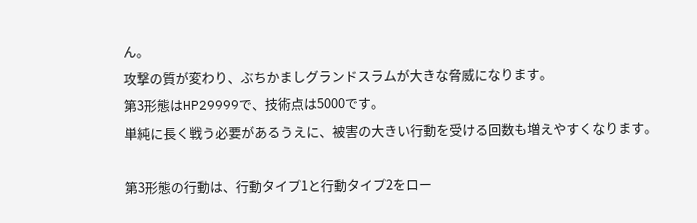ん。
攻撃の質が変わり、ぶちかましグランドスラムが大きな脅威になります。
第3形態はHP29999で、技術点は5000です。
単純に長く戦う必要があるうえに、被害の大きい行動を受ける回数も増えやすくなります。

第3形態の行動は、行動タイプ1と行動タイプ2をロー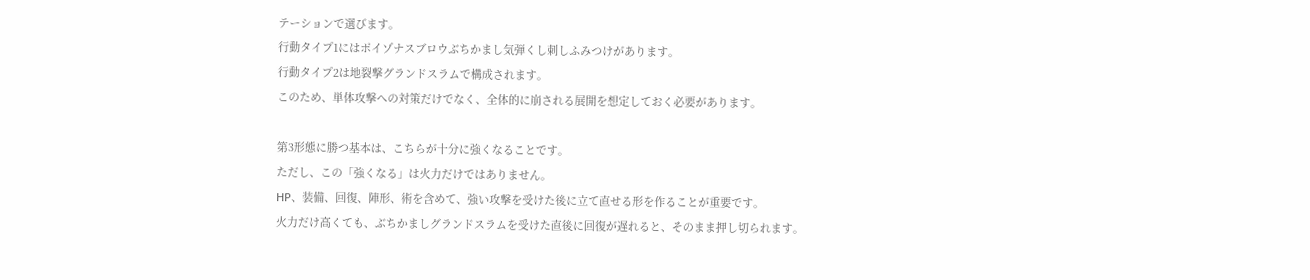テーションで選びます。
行動タイプ1にはポイゾナスブロウぶちかまし気弾くし刺しふみつけがあります。
行動タイプ2は地裂撃グランドスラムで構成されます。
このため、単体攻撃への対策だけでなく、全体的に崩される展開を想定しておく必要があります。

第3形態に勝つ基本は、こちらが十分に強くなることです。
ただし、この「強くなる」は火力だけではありません。
HP、装備、回復、陣形、術を含めて、強い攻撃を受けた後に立て直せる形を作ることが重要です。
火力だけ高くても、ぶちかましグランドスラムを受けた直後に回復が遅れると、そのまま押し切られます。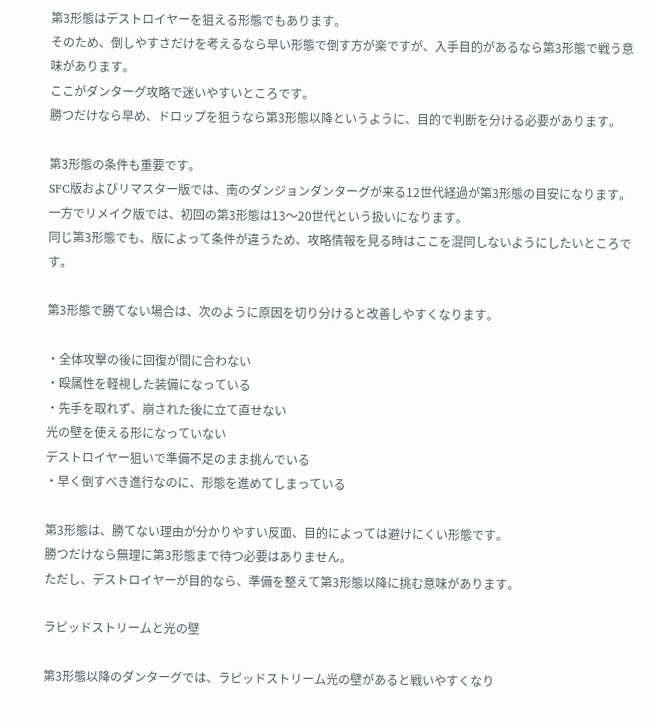第3形態はデストロイヤーを狙える形態でもあります。
そのため、倒しやすさだけを考えるなら早い形態で倒す方が楽ですが、入手目的があるなら第3形態で戦う意味があります。
ここがダンターグ攻略で迷いやすいところです。
勝つだけなら早め、ドロップを狙うなら第3形態以降というように、目的で判断を分ける必要があります。

第3形態の条件も重要です。
SFC版およびリマスター版では、南のダンジョンダンターグが来る12世代経過が第3形態の目安になります。
一方でリメイク版では、初回の第3形態は13〜20世代という扱いになります。
同じ第3形態でも、版によって条件が違うため、攻略情報を見る時はここを混同しないようにしたいところです。

第3形態で勝てない場合は、次のように原因を切り分けると改善しやすくなります。

・全体攻撃の後に回復が間に合わない
・殴属性を軽視した装備になっている
・先手を取れず、崩された後に立て直せない
光の壁を使える形になっていない
デストロイヤー狙いで準備不足のまま挑んでいる
・早く倒すべき進行なのに、形態を進めてしまっている

第3形態は、勝てない理由が分かりやすい反面、目的によっては避けにくい形態です。
勝つだけなら無理に第3形態まで待つ必要はありません。
ただし、デストロイヤーが目的なら、準備を整えて第3形態以降に挑む意味があります。

ラピッドストリームと光の壁

第3形態以降のダンターグでは、ラピッドストリーム光の壁があると戦いやすくなり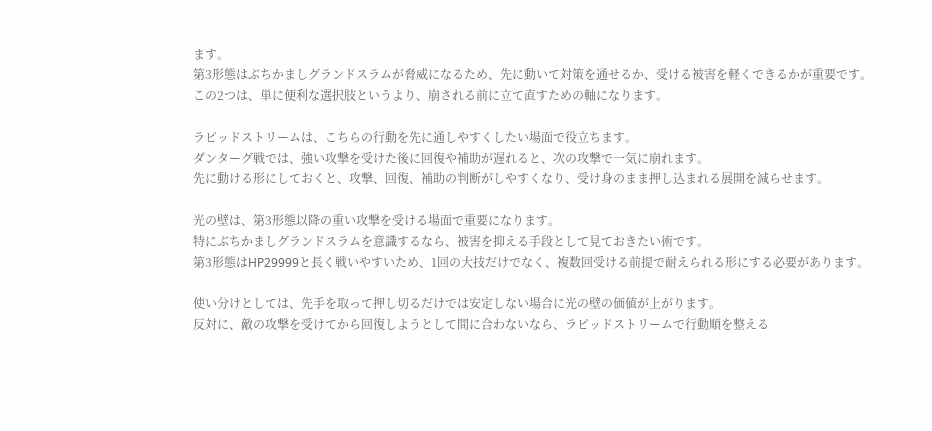ます。
第3形態はぶちかましグランドスラムが脅威になるため、先に動いて対策を通せるか、受ける被害を軽くできるかが重要です。
この2つは、単に便利な選択肢というより、崩される前に立て直すための軸になります。

ラピッドストリームは、こちらの行動を先に通しやすくしたい場面で役立ちます。
ダンターグ戦では、強い攻撃を受けた後に回復や補助が遅れると、次の攻撃で一気に崩れます。
先に動ける形にしておくと、攻撃、回復、補助の判断がしやすくなり、受け身のまま押し込まれる展開を減らせます。

光の壁は、第3形態以降の重い攻撃を受ける場面で重要になります。
特にぶちかましグランドスラムを意識するなら、被害を抑える手段として見ておきたい術です。
第3形態はHP29999と長く戦いやすいため、1回の大技だけでなく、複数回受ける前提で耐えられる形にする必要があります。

使い分けとしては、先手を取って押し切るだけでは安定しない場合に光の壁の価値が上がります。
反対に、敵の攻撃を受けてから回復しようとして間に合わないなら、ラピッドストリームで行動順を整える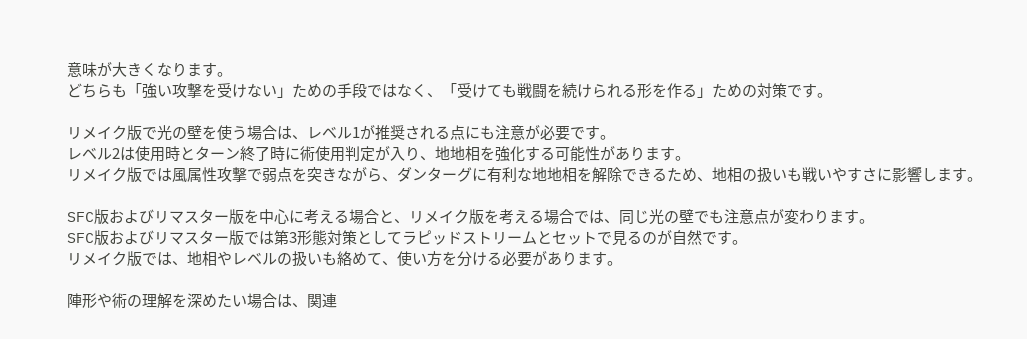意味が大きくなります。
どちらも「強い攻撃を受けない」ための手段ではなく、「受けても戦闘を続けられる形を作る」ための対策です。

リメイク版で光の壁を使う場合は、レベル1が推奨される点にも注意が必要です。
レベル2は使用時とターン終了時に術使用判定が入り、地地相を強化する可能性があります。
リメイク版では風属性攻撃で弱点を突きながら、ダンターグに有利な地地相を解除できるため、地相の扱いも戦いやすさに影響します。

SFC版およびリマスター版を中心に考える場合と、リメイク版を考える場合では、同じ光の壁でも注意点が変わります。
SFC版およびリマスター版では第3形態対策としてラピッドストリームとセットで見るのが自然です。
リメイク版では、地相やレベルの扱いも絡めて、使い方を分ける必要があります。

陣形や術の理解を深めたい場合は、関連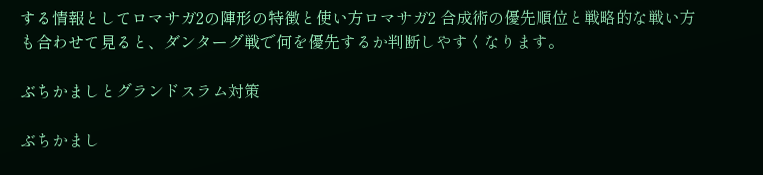する情報としてロマサガ2の陣形の特徴と使い方ロマサガ2 合成術の優先順位と戦略的な戦い方も合わせて見ると、ダンターグ戦で何を優先するか判断しやすくなります。

ぶちかましとグランドスラム対策

ぶちかまし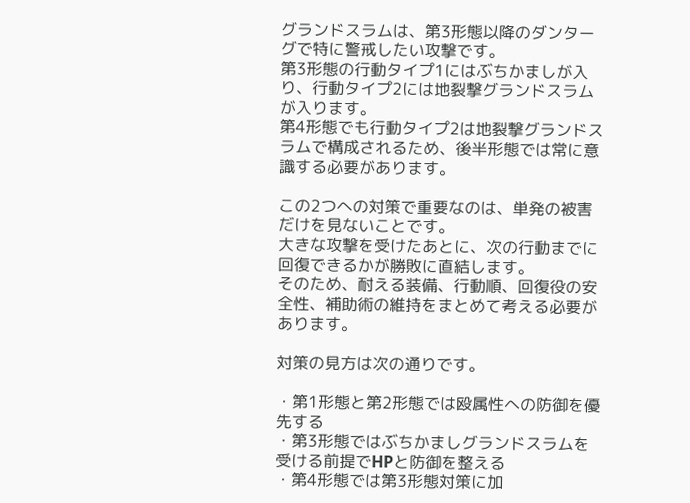グランドスラムは、第3形態以降のダンターグで特に警戒したい攻撃です。
第3形態の行動タイプ1にはぶちかましが入り、行動タイプ2には地裂撃グランドスラムが入ります。
第4形態でも行動タイプ2は地裂撃グランドスラムで構成されるため、後半形態では常に意識する必要があります。

この2つへの対策で重要なのは、単発の被害だけを見ないことです。
大きな攻撃を受けたあとに、次の行動までに回復できるかが勝敗に直結します。
そのため、耐える装備、行動順、回復役の安全性、補助術の維持をまとめて考える必要があります。

対策の見方は次の通りです。

・第1形態と第2形態では殴属性への防御を優先する
・第3形態ではぶちかましグランドスラムを受ける前提でHPと防御を整える
・第4形態では第3形態対策に加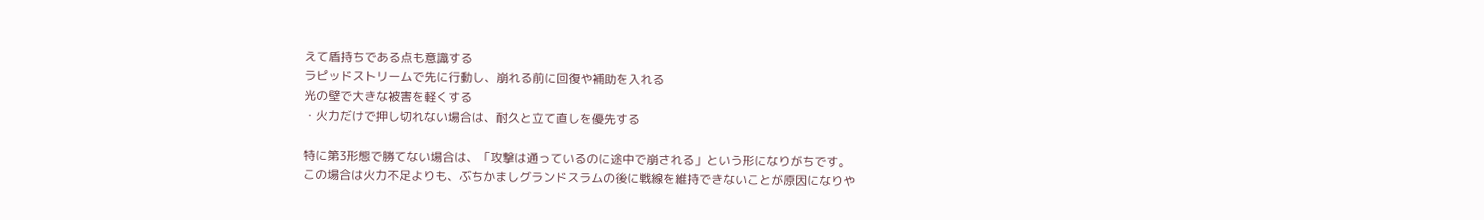えて盾持ちである点も意識する
ラピッドストリームで先に行動し、崩れる前に回復や補助を入れる
光の壁で大きな被害を軽くする
・火力だけで押し切れない場合は、耐久と立て直しを優先する

特に第3形態で勝てない場合は、「攻撃は通っているのに途中で崩される」という形になりがちです。
この場合は火力不足よりも、ぶちかましグランドスラムの後に戦線を維持できないことが原因になりや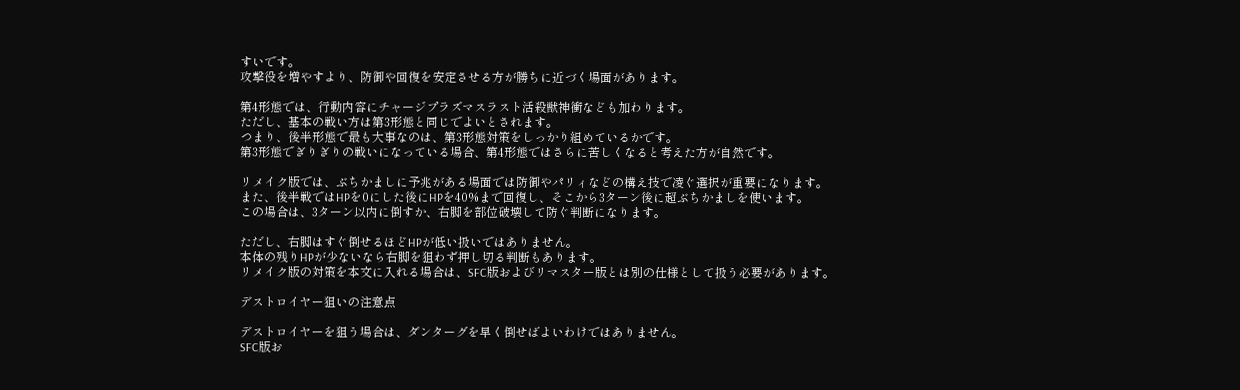すいです。
攻撃役を増やすより、防御や回復を安定させる方が勝ちに近づく場面があります。

第4形態では、行動内容にチャージプラズマスラスト活殺獣神衝なども加わります。
ただし、基本の戦い方は第3形態と同じでよいとされます。
つまり、後半形態で最も大事なのは、第3形態対策をしっかり組めているかです。
第3形態でぎりぎりの戦いになっている場合、第4形態ではさらに苦しくなると考えた方が自然です。

リメイク版では、ぶちかましに予兆がある場面では防御やパリィなどの構え技で凌ぐ選択が重要になります。
また、後半戦ではHPを0にした後にHPを40%まで回復し、そこから3ターン後に超ぶちかましを使います。
この場合は、3ターン以内に倒すか、右脚を部位破壊して防ぐ判断になります。

ただし、右脚はすぐ倒せるほどHPが低い扱いではありません。
本体の残りHPが少ないなら右脚を狙わず押し切る判断もあります。
リメイク版の対策を本文に入れる場合は、SFC版およびリマスター版とは別の仕様として扱う必要があります。

デストロイヤー狙いの注意点

デストロイヤーを狙う場合は、ダンターグを早く倒せばよいわけではありません。
SFC版お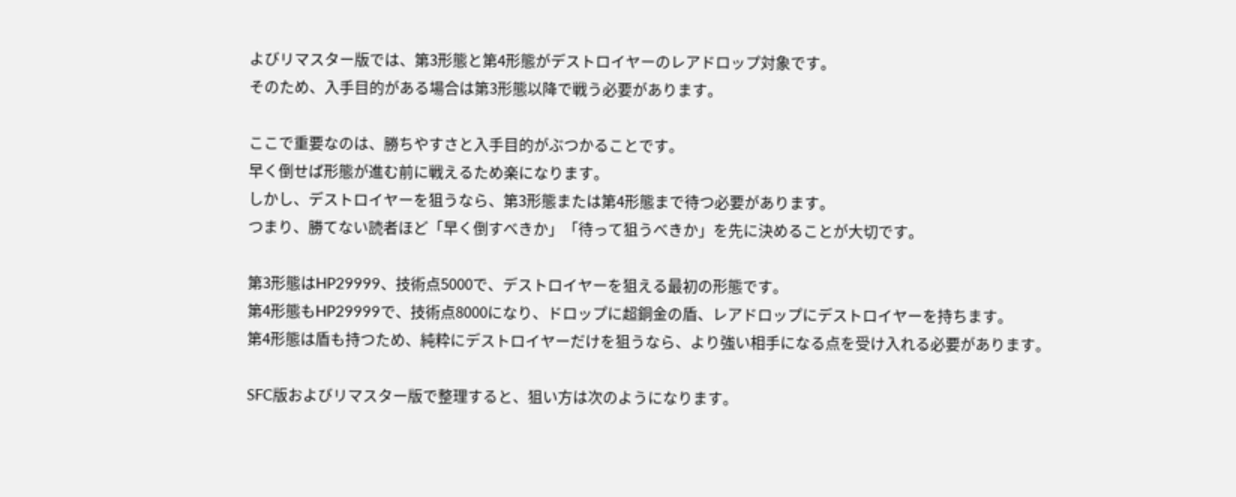よびリマスター版では、第3形態と第4形態がデストロイヤーのレアドロップ対象です。
そのため、入手目的がある場合は第3形態以降で戦う必要があります。

ここで重要なのは、勝ちやすさと入手目的がぶつかることです。
早く倒せば形態が進む前に戦えるため楽になります。
しかし、デストロイヤーを狙うなら、第3形態または第4形態まで待つ必要があります。
つまり、勝てない読者ほど「早く倒すべきか」「待って狙うべきか」を先に決めることが大切です。

第3形態はHP29999、技術点5000で、デストロイヤーを狙える最初の形態です。
第4形態もHP29999で、技術点8000になり、ドロップに超銅金の盾、レアドロップにデストロイヤーを持ちます。
第4形態は盾も持つため、純粋にデストロイヤーだけを狙うなら、より強い相手になる点を受け入れる必要があります。

SFC版およびリマスター版で整理すると、狙い方は次のようになります。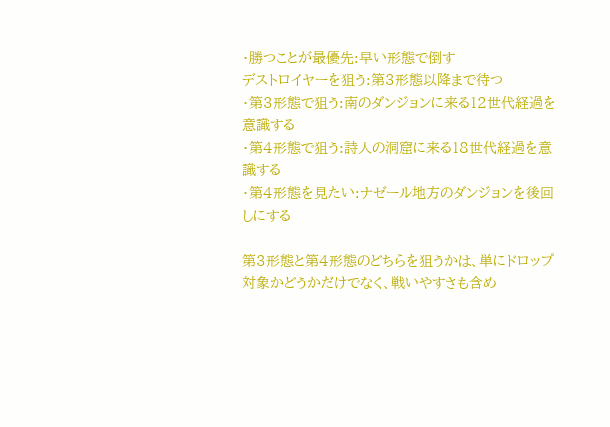・勝つことが最優先:早い形態で倒す
デストロイヤーを狙う:第3形態以降まで待つ
・第3形態で狙う:南のダンジョンに来る12世代経過を意識する
・第4形態で狙う:詩人の洞窟に来る18世代経過を意識する
・第4形態を見たい:ナゼール地方のダンジョンを後回しにする

第3形態と第4形態のどちらを狙うかは、単にドロップ対象かどうかだけでなく、戦いやすさも含め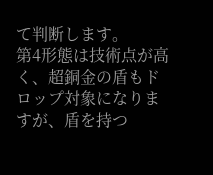て判断します。
第4形態は技術点が高く、超銅金の盾もドロップ対象になりますが、盾を持つ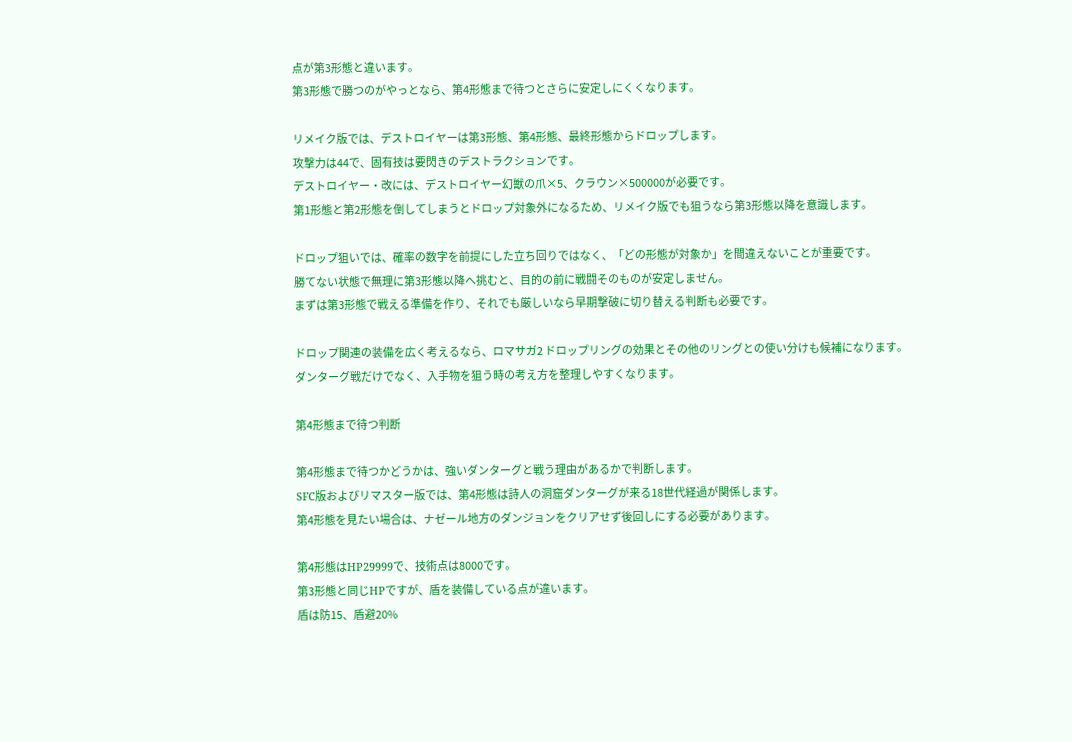点が第3形態と違います。
第3形態で勝つのがやっとなら、第4形態まで待つとさらに安定しにくくなります。

リメイク版では、デストロイヤーは第3形態、第4形態、最終形態からドロップします。
攻撃力は44で、固有技は要閃きのデストラクションです。
デストロイヤー・改には、デストロイヤー幻獣の爪×5、クラウン×500000が必要です。
第1形態と第2形態を倒してしまうとドロップ対象外になるため、リメイク版でも狙うなら第3形態以降を意識します。

ドロップ狙いでは、確率の数字を前提にした立ち回りではなく、「どの形態が対象か」を間違えないことが重要です。
勝てない状態で無理に第3形態以降へ挑むと、目的の前に戦闘そのものが安定しません。
まずは第3形態で戦える準備を作り、それでも厳しいなら早期撃破に切り替える判断も必要です。

ドロップ関連の装備を広く考えるなら、ロマサガ2 ドロップリングの効果とその他のリングとの使い分けも候補になります。
ダンターグ戦だけでなく、入手物を狙う時の考え方を整理しやすくなります。

第4形態まで待つ判断

第4形態まで待つかどうかは、強いダンターグと戦う理由があるかで判断します。
SFC版およびリマスター版では、第4形態は詩人の洞窟ダンターグが来る18世代経過が関係します。
第4形態を見たい場合は、ナゼール地方のダンジョンをクリアせず後回しにする必要があります。

第4形態はHP29999で、技術点は8000です。
第3形態と同じHPですが、盾を装備している点が違います。
盾は防15、盾避20%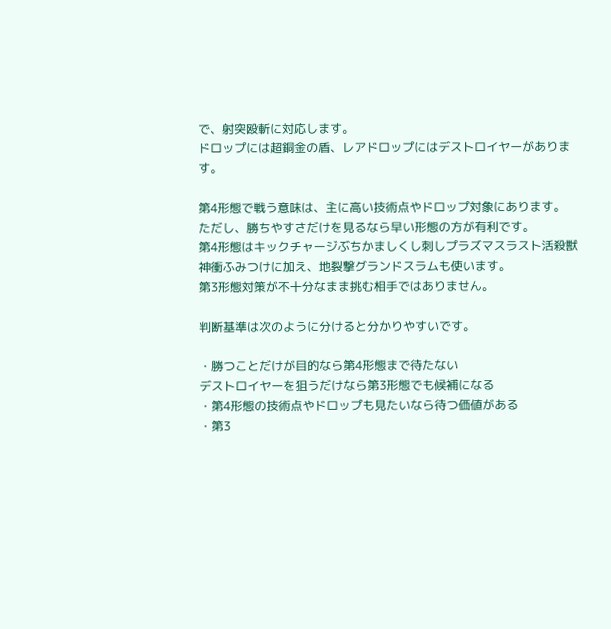で、射突殴斬に対応します。
ドロップには超銅金の盾、レアドロップにはデストロイヤーがあります。

第4形態で戦う意味は、主に高い技術点やドロップ対象にあります。
ただし、勝ちやすさだけを見るなら早い形態の方が有利です。
第4形態はキックチャージぶちかましくし刺しプラズマスラスト活殺獣神衝ふみつけに加え、地裂撃グランドスラムも使います。
第3形態対策が不十分なまま挑む相手ではありません。

判断基準は次のように分けると分かりやすいです。

・勝つことだけが目的なら第4形態まで待たない
デストロイヤーを狙うだけなら第3形態でも候補になる
・第4形態の技術点やドロップも見たいなら待つ価値がある
・第3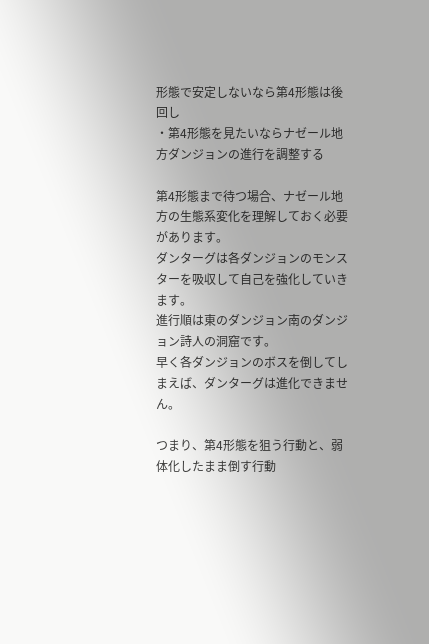形態で安定しないなら第4形態は後回し
・第4形態を見たいならナゼール地方ダンジョンの進行を調整する

第4形態まで待つ場合、ナゼール地方の生態系変化を理解しておく必要があります。
ダンターグは各ダンジョンのモンスターを吸収して自己を強化していきます。
進行順は東のダンジョン南のダンジョン詩人の洞窟です。
早く各ダンジョンのボスを倒してしまえば、ダンターグは進化できません。

つまり、第4形態を狙う行動と、弱体化したまま倒す行動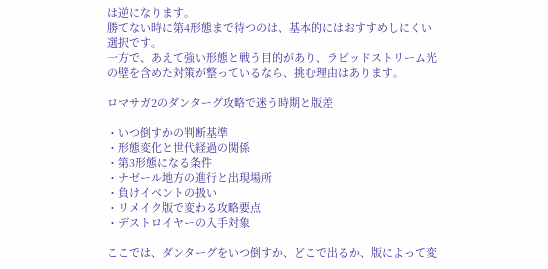は逆になります。
勝てない時に第4形態まで待つのは、基本的にはおすすめしにくい選択です。
一方で、あえて強い形態と戦う目的があり、ラピッドストリーム光の壁を含めた対策が整っているなら、挑む理由はあります。

ロマサガ2のダンターグ攻略で迷う時期と版差

・いつ倒すかの判断基準
・形態変化と世代経過の関係
・第3形態になる条件
・ナゼール地方の進行と出現場所
・負けイベントの扱い
・リメイク版で変わる攻略要点
・デストロイヤーの入手対象

ここでは、ダンターグをいつ倒すか、どこで出るか、版によって変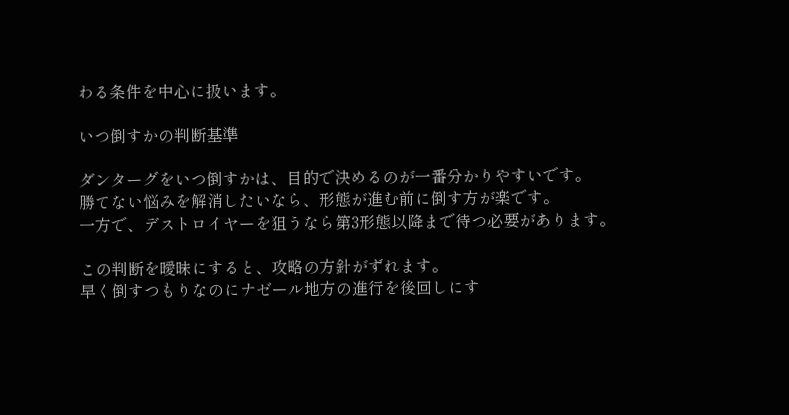わる条件を中心に扱います。

いつ倒すかの判断基準

ダンターグをいつ倒すかは、目的で決めるのが一番分かりやすいです。
勝てない悩みを解消したいなら、形態が進む前に倒す方が楽です。
一方で、デストロイヤーを狙うなら第3形態以降まで待つ必要があります。

この判断を曖昧にすると、攻略の方針がずれます。
早く倒すつもりなのにナゼール地方の進行を後回しにす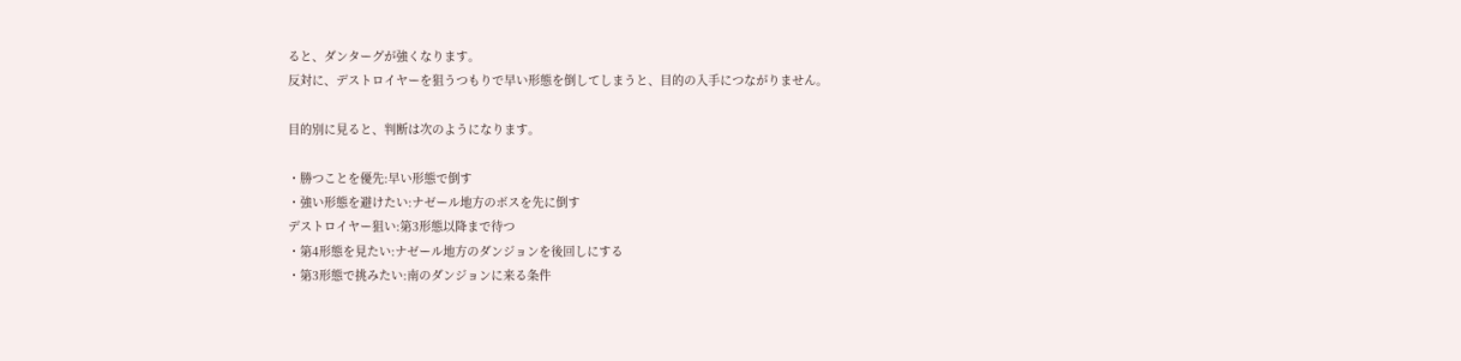ると、ダンターグが強くなります。
反対に、デストロイヤーを狙うつもりで早い形態を倒してしまうと、目的の入手につながりません。

目的別に見ると、判断は次のようになります。

・勝つことを優先:早い形態で倒す
・強い形態を避けたい:ナゼール地方のボスを先に倒す
デストロイヤー狙い:第3形態以降まで待つ
・第4形態を見たい:ナゼール地方のダンジョンを後回しにする
・第3形態で挑みたい:南のダンジョンに来る条件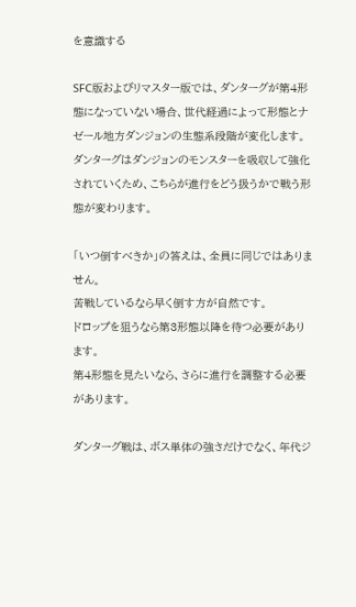を意識する

SFC版およびリマスター版では、ダンターグが第4形態になっていない場合、世代経過によって形態とナゼール地方ダンジョンの生態系段階が変化します。
ダンターグはダンジョンのモンスターを吸収して強化されていくため、こちらが進行をどう扱うかで戦う形態が変わります。

「いつ倒すべきか」の答えは、全員に同じではありません。
苦戦しているなら早く倒す方が自然です。
ドロップを狙うなら第3形態以降を待つ必要があります。
第4形態を見たいなら、さらに進行を調整する必要があります。

ダンターグ戦は、ボス単体の強さだけでなく、年代ジ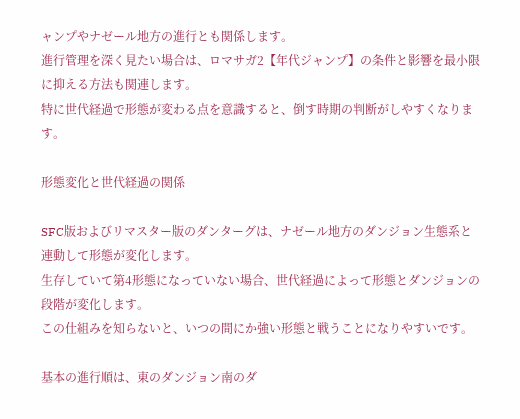ャンプやナゼール地方の進行とも関係します。
進行管理を深く見たい場合は、ロマサガ2【年代ジャンプ】の条件と影響を最小限に抑える方法も関連します。
特に世代経過で形態が変わる点を意識すると、倒す時期の判断がしやすくなります。

形態変化と世代経過の関係

SFC版およびリマスター版のダンターグは、ナゼール地方のダンジョン生態系と連動して形態が変化します。
生存していて第4形態になっていない場合、世代経過によって形態とダンジョンの段階が変化します。
この仕組みを知らないと、いつの間にか強い形態と戦うことになりやすいです。

基本の進行順は、東のダンジョン南のダ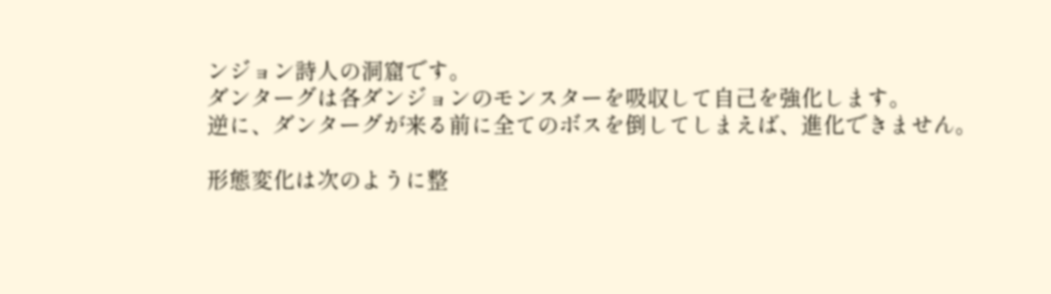ンジョン詩人の洞窟です。
ダンターグは各ダンジョンのモンスターを吸収して自己を強化します。
逆に、ダンターグが来る前に全てのボスを倒してしまえば、進化できません。

形態変化は次のように整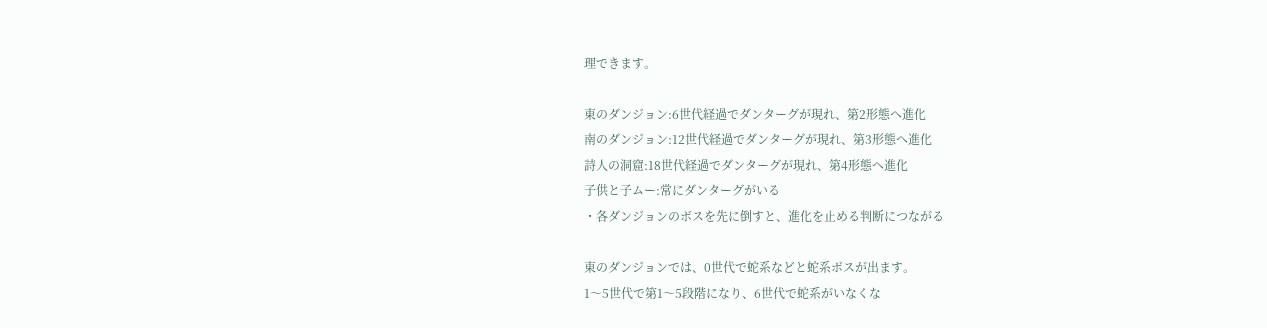理できます。

東のダンジョン:6世代経過でダンターグが現れ、第2形態へ進化
南のダンジョン:12世代経過でダンターグが現れ、第3形態へ進化
詩人の洞窟:18世代経過でダンターグが現れ、第4形態へ進化
子供と子ムー:常にダンターグがいる
・各ダンジョンのボスを先に倒すと、進化を止める判断につながる

東のダンジョンでは、0世代で蛇系などと蛇系ボスが出ます。
1〜5世代で第1〜5段階になり、6世代で蛇系がいなくな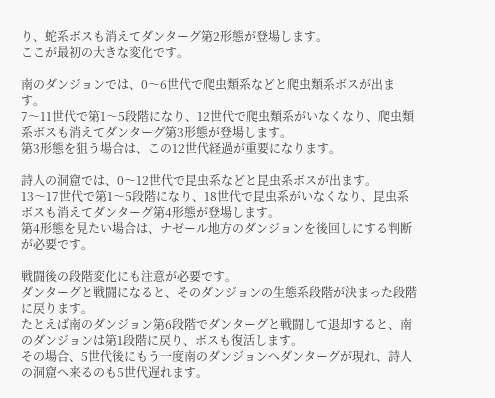り、蛇系ボスも消えてダンターグ第2形態が登場します。
ここが最初の大きな変化です。

南のダンジョンでは、0〜6世代で爬虫類系などと爬虫類系ボスが出ます。
7〜11世代で第1〜5段階になり、12世代で爬虫類系がいなくなり、爬虫類系ボスも消えてダンターグ第3形態が登場します。
第3形態を狙う場合は、この12世代経過が重要になります。

詩人の洞窟では、0〜12世代で昆虫系などと昆虫系ボスが出ます。
13〜17世代で第1〜5段階になり、18世代で昆虫系がいなくなり、昆虫系ボスも消えてダンターグ第4形態が登場します。
第4形態を見たい場合は、ナゼール地方のダンジョンを後回しにする判断が必要です。

戦闘後の段階変化にも注意が必要です。
ダンターグと戦闘になると、そのダンジョンの生態系段階が決まった段階に戻ります。
たとえば南のダンジョン第6段階でダンターグと戦闘して退却すると、南のダンジョンは第1段階に戻り、ボスも復活します。
その場合、5世代後にもう一度南のダンジョンへダンターグが現れ、詩人の洞窟へ来るのも5世代遅れます。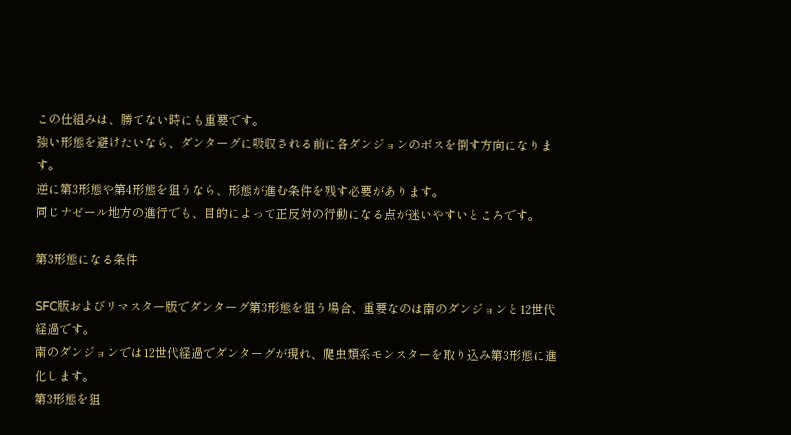この仕組みは、勝てない時にも重要です。
強い形態を避けたいなら、ダンターグに吸収される前に各ダンジョンのボスを倒す方向になります。
逆に第3形態や第4形態を狙うなら、形態が進む条件を残す必要があります。
同じナゼール地方の進行でも、目的によって正反対の行動になる点が迷いやすいところです。

第3形態になる条件

SFC版およびリマスター版でダンターグ第3形態を狙う場合、重要なのは南のダンジョンと12世代経過です。
南のダンジョンでは12世代経過でダンターグが現れ、爬虫類系モンスターを取り込み第3形態に進化します。
第3形態を狙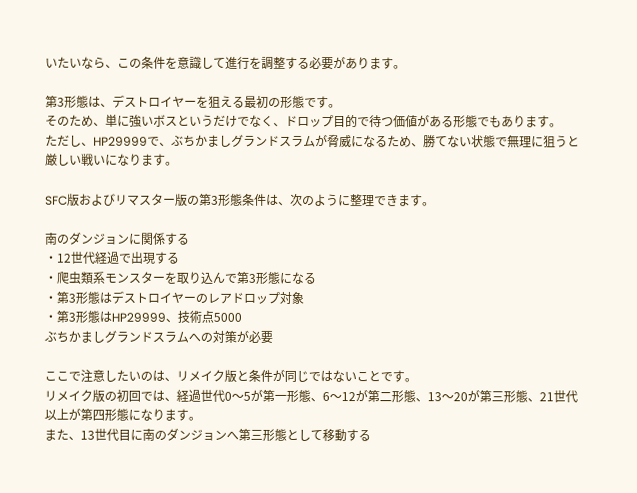いたいなら、この条件を意識して進行を調整する必要があります。

第3形態は、デストロイヤーを狙える最初の形態です。
そのため、単に強いボスというだけでなく、ドロップ目的で待つ価値がある形態でもあります。
ただし、HP29999で、ぶちかましグランドスラムが脅威になるため、勝てない状態で無理に狙うと厳しい戦いになります。

SFC版およびリマスター版の第3形態条件は、次のように整理できます。

南のダンジョンに関係する
・12世代経過で出現する
・爬虫類系モンスターを取り込んで第3形態になる
・第3形態はデストロイヤーのレアドロップ対象
・第3形態はHP29999、技術点5000
ぶちかましグランドスラムへの対策が必要

ここで注意したいのは、リメイク版と条件が同じではないことです。
リメイク版の初回では、経過世代0〜5が第一形態、6〜12が第二形態、13〜20が第三形態、21世代以上が第四形態になります。
また、13世代目に南のダンジョンへ第三形態として移動する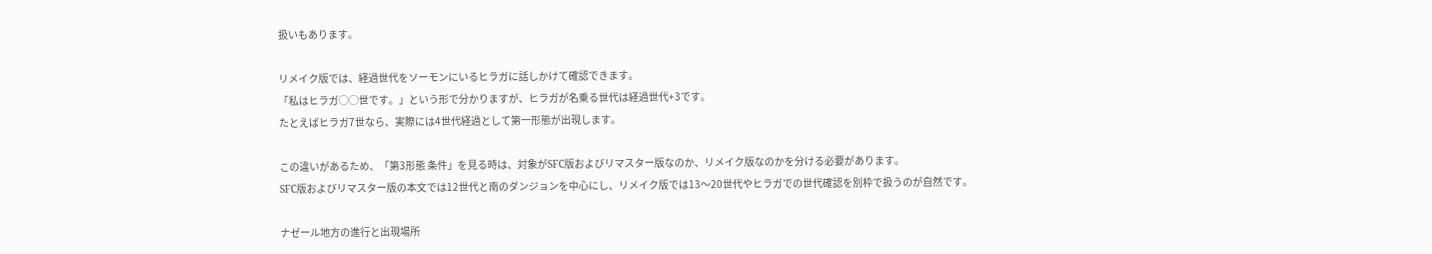扱いもあります。

リメイク版では、経過世代をソーモンにいるヒラガに話しかけて確認できます。
「私はヒラガ◯◯世です。」という形で分かりますが、ヒラガが名乗る世代は経過世代+3です。
たとえばヒラガ7世なら、実際には4世代経過として第一形態が出現します。

この違いがあるため、「第3形態 条件」を見る時は、対象がSFC版およびリマスター版なのか、リメイク版なのかを分ける必要があります。
SFC版およびリマスター版の本文では12世代と南のダンジョンを中心にし、リメイク版では13〜20世代やヒラガでの世代確認を別枠で扱うのが自然です。

ナゼール地方の進行と出現場所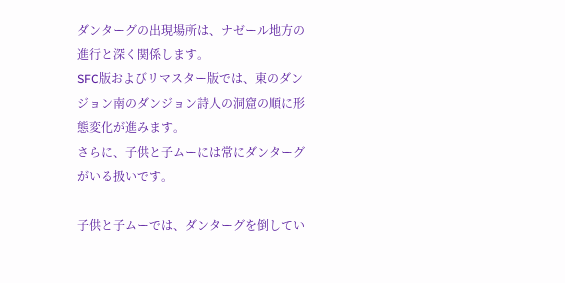ダンターグの出現場所は、ナゼール地方の進行と深く関係します。
SFC版およびリマスター版では、東のダンジョン南のダンジョン詩人の洞窟の順に形態変化が進みます。
さらに、子供と子ムーには常にダンターグがいる扱いです。

子供と子ムーでは、ダンターグを倒してい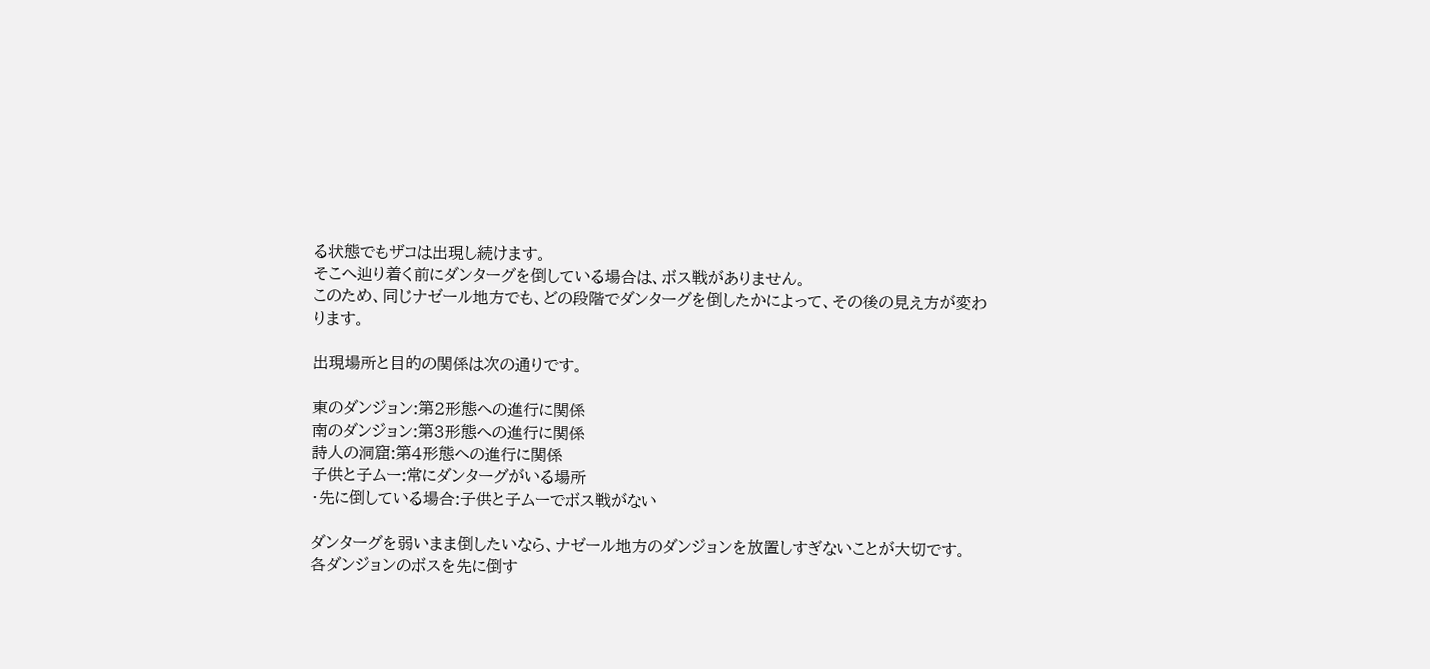る状態でもザコは出現し続けます。
そこへ辿り着く前にダンターグを倒している場合は、ボス戦がありません。
このため、同じナゼール地方でも、どの段階でダンターグを倒したかによって、その後の見え方が変わります。

出現場所と目的の関係は次の通りです。

東のダンジョン:第2形態への進行に関係
南のダンジョン:第3形態への進行に関係
詩人の洞窟:第4形態への進行に関係
子供と子ムー:常にダンターグがいる場所
・先に倒している場合:子供と子ムーでボス戦がない

ダンターグを弱いまま倒したいなら、ナゼール地方のダンジョンを放置しすぎないことが大切です。
各ダンジョンのボスを先に倒す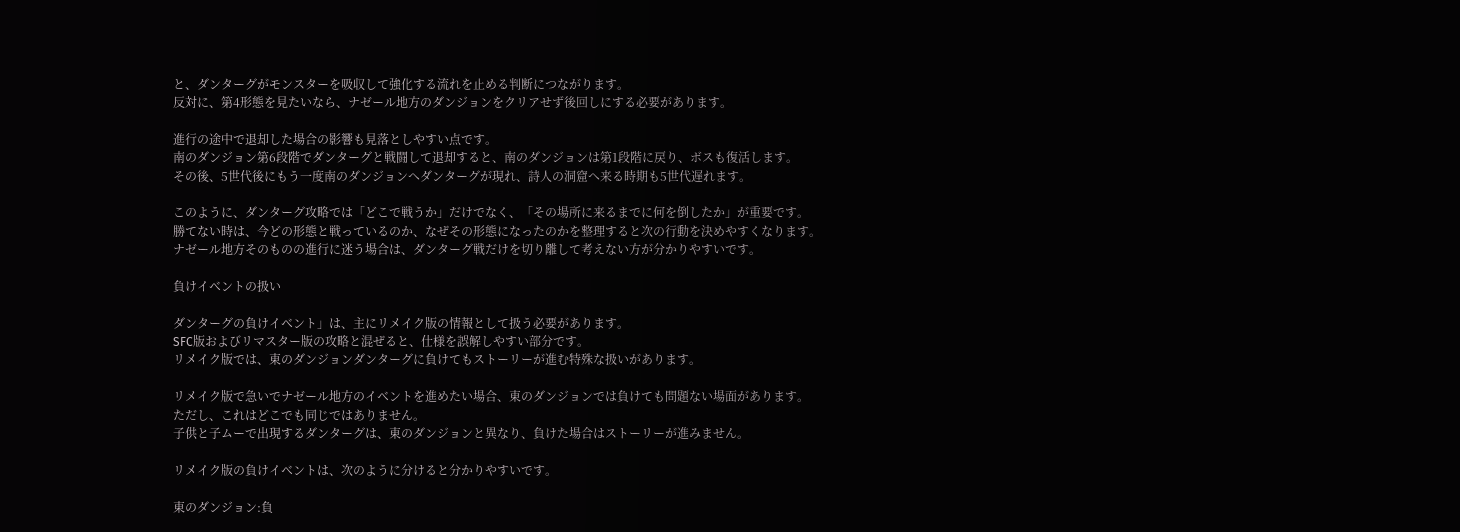と、ダンターグがモンスターを吸収して強化する流れを止める判断につながります。
反対に、第4形態を見たいなら、ナゼール地方のダンジョンをクリアせず後回しにする必要があります。

進行の途中で退却した場合の影響も見落としやすい点です。
南のダンジョン第6段階でダンターグと戦闘して退却すると、南のダンジョンは第1段階に戻り、ボスも復活します。
その後、5世代後にもう一度南のダンジョンへダンターグが現れ、詩人の洞窟へ来る時期も5世代遅れます。

このように、ダンターグ攻略では「どこで戦うか」だけでなく、「その場所に来るまでに何を倒したか」が重要です。
勝てない時は、今どの形態と戦っているのか、なぜその形態になったのかを整理すると次の行動を決めやすくなります。
ナゼール地方そのものの進行に迷う場合は、ダンターグ戦だけを切り離して考えない方が分かりやすいです。

負けイベントの扱い

ダンターグの負けイベント」は、主にリメイク版の情報として扱う必要があります。
SFC版およびリマスター版の攻略と混ぜると、仕様を誤解しやすい部分です。
リメイク版では、東のダンジョンダンターグに負けてもストーリーが進む特殊な扱いがあります。

リメイク版で急いでナゼール地方のイベントを進めたい場合、東のダンジョンでは負けても問題ない場面があります。
ただし、これはどこでも同じではありません。
子供と子ムーで出現するダンターグは、東のダンジョンと異なり、負けた場合はストーリーが進みません。

リメイク版の負けイベントは、次のように分けると分かりやすいです。

東のダンジョン:負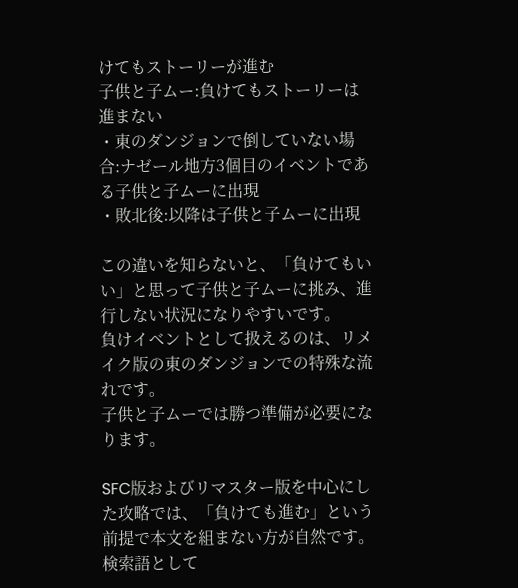けてもストーリーが進む
子供と子ムー:負けてもストーリーは進まない
・東のダンジョンで倒していない場合:ナゼール地方3個目のイベントである子供と子ムーに出現
・敗北後:以降は子供と子ムーに出現

この違いを知らないと、「負けてもいい」と思って子供と子ムーに挑み、進行しない状況になりやすいです。
負けイベントとして扱えるのは、リメイク版の東のダンジョンでの特殊な流れです。
子供と子ムーでは勝つ準備が必要になります。

SFC版およびリマスター版を中心にした攻略では、「負けても進む」という前提で本文を組まない方が自然です。
検索語として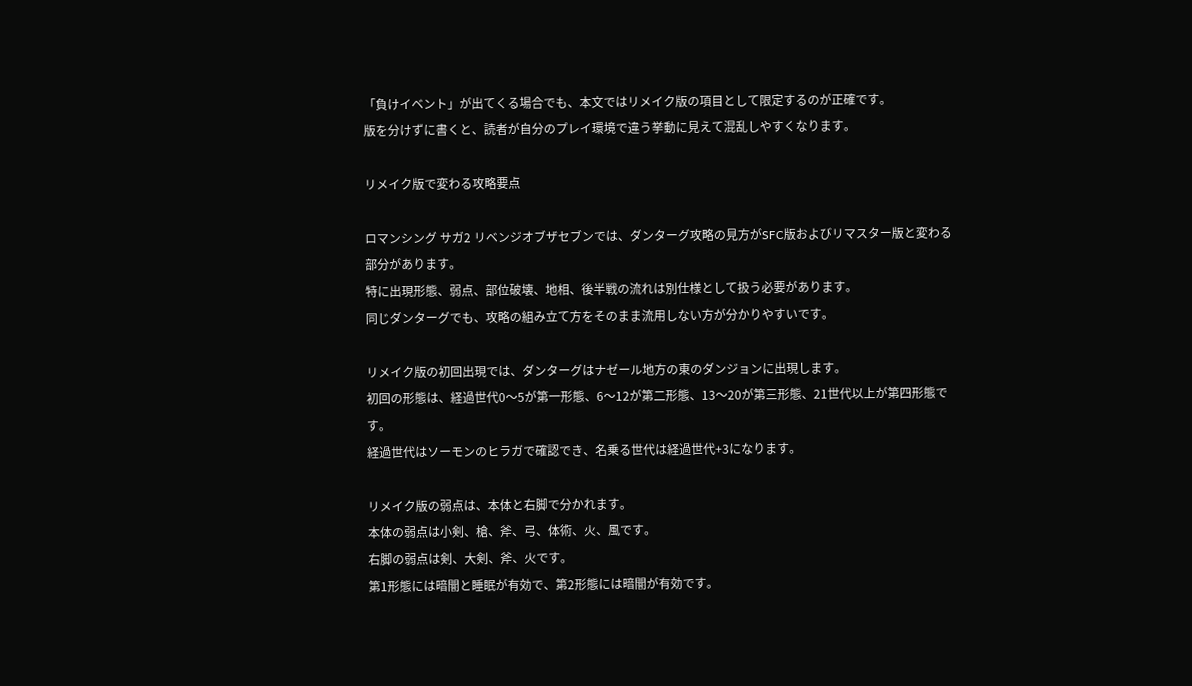「負けイベント」が出てくる場合でも、本文ではリメイク版の項目として限定するのが正確です。
版を分けずに書くと、読者が自分のプレイ環境で違う挙動に見えて混乱しやすくなります。

リメイク版で変わる攻略要点

ロマンシング サガ2 リベンジオブザセブンでは、ダンターグ攻略の見方がSFC版およびリマスター版と変わる部分があります。
特に出現形態、弱点、部位破壊、地相、後半戦の流れは別仕様として扱う必要があります。
同じダンターグでも、攻略の組み立て方をそのまま流用しない方が分かりやすいです。

リメイク版の初回出現では、ダンターグはナゼール地方の東のダンジョンに出現します。
初回の形態は、経過世代0〜5が第一形態、6〜12が第二形態、13〜20が第三形態、21世代以上が第四形態です。
経過世代はソーモンのヒラガで確認でき、名乗る世代は経過世代+3になります。

リメイク版の弱点は、本体と右脚で分かれます。
本体の弱点は小剣、槍、斧、弓、体術、火、風です。
右脚の弱点は剣、大剣、斧、火です。
第1形態には暗闇と睡眠が有効で、第2形態には暗闇が有効です。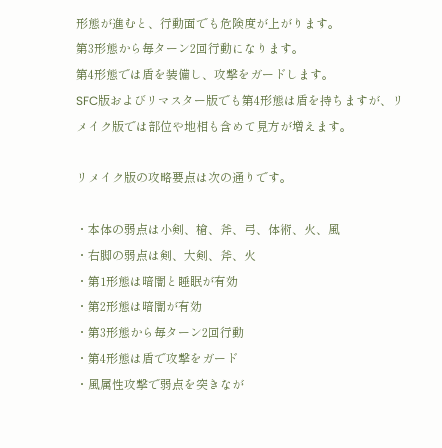形態が進むと、行動面でも危険度が上がります。
第3形態から毎ターン2回行動になります。
第4形態では盾を装備し、攻撃をガードします。
SFC版およびリマスター版でも第4形態は盾を持ちますが、リメイク版では部位や地相も含めて見方が増えます。

リメイク版の攻略要点は次の通りです。

・本体の弱点は小剣、槍、斧、弓、体術、火、風
・右脚の弱点は剣、大剣、斧、火
・第1形態は暗闇と睡眠が有効
・第2形態は暗闇が有効
・第3形態から毎ターン2回行動
・第4形態は盾で攻撃をガード
・風属性攻撃で弱点を突きなが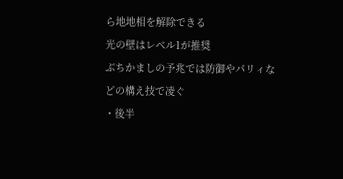ら地地相を解除できる
光の壁はレベル1が推奨
ぶちかましの予兆では防御やパリィなどの構え技で凌ぐ
・後半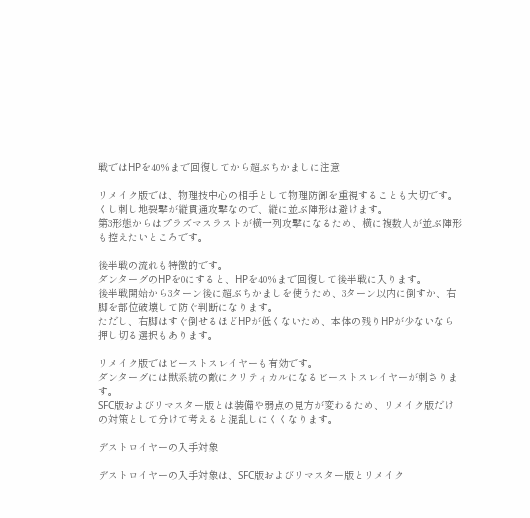戦ではHPを40%まで回復してから超ぶちかましに注意

リメイク版では、物理技中心の相手として物理防御を重視することも大切です。
くし刺し地裂撃が縦貫通攻撃なので、縦に並ぶ陣形は避けます。
第3形態からはプラズマスラストが横一列攻撃になるため、横に複数人が並ぶ陣形も控えたいところです。

後半戦の流れも特徴的です。
ダンターグのHPを0にすると、HPを40%まで回復して後半戦に入ります。
後半戦開始から3ターン後に超ぶちかましを使うため、3ターン以内に倒すか、右脚を部位破壊して防ぐ判断になります。
ただし、右脚はすぐ倒せるほどHPが低くないため、本体の残りHPが少ないなら押し切る選択もあります。

リメイク版ではビーストスレイヤーも有効です。
ダンターグには獣系統の敵にクリティカルになるビーストスレイヤーが刺さります。
SFC版およびリマスター版とは装備や弱点の見方が変わるため、リメイク版だけの対策として分けて考えると混乱しにくくなります。

デストロイヤーの入手対象

デストロイヤーの入手対象は、SFC版およびリマスター版とリメイク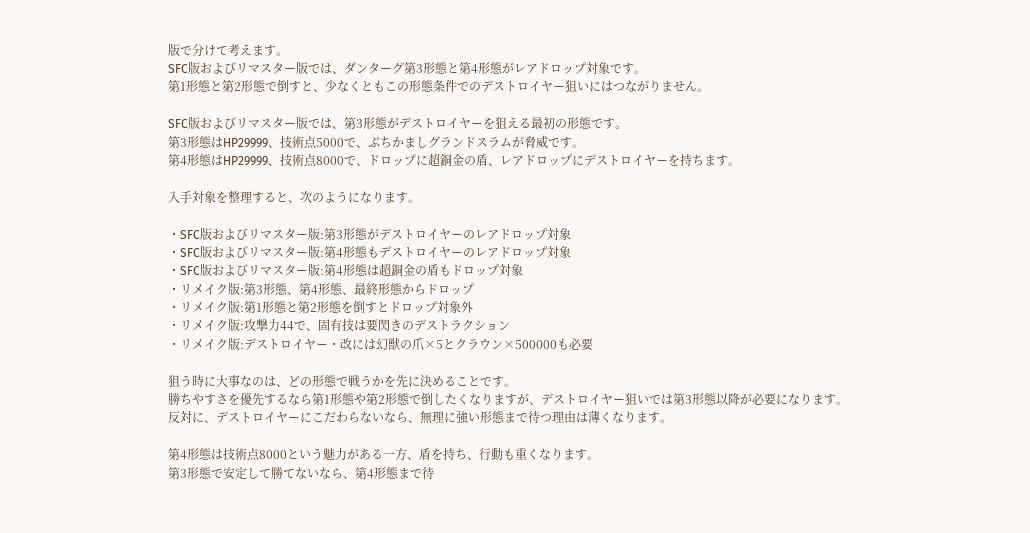版で分けて考えます。
SFC版およびリマスター版では、ダンターグ第3形態と第4形態がレアドロップ対象です。
第1形態と第2形態で倒すと、少なくともこの形態条件でのデストロイヤー狙いにはつながりません。

SFC版およびリマスター版では、第3形態がデストロイヤーを狙える最初の形態です。
第3形態はHP29999、技術点5000で、ぶちかましグランドスラムが脅威です。
第4形態はHP29999、技術点8000で、ドロップに超銅金の盾、レアドロップにデストロイヤーを持ちます。

入手対象を整理すると、次のようになります。

・SFC版およびリマスター版:第3形態がデストロイヤーのレアドロップ対象
・SFC版およびリマスター版:第4形態もデストロイヤーのレアドロップ対象
・SFC版およびリマスター版:第4形態は超銅金の盾もドロップ対象
・リメイク版:第3形態、第4形態、最終形態からドロップ
・リメイク版:第1形態と第2形態を倒すとドロップ対象外
・リメイク版:攻撃力44で、固有技は要閃きのデストラクション
・リメイク版:デストロイヤー・改には幻獣の爪×5とクラウン×500000も必要

狙う時に大事なのは、どの形態で戦うかを先に決めることです。
勝ちやすさを優先するなら第1形態や第2形態で倒したくなりますが、デストロイヤー狙いでは第3形態以降が必要になります。
反対に、デストロイヤーにこだわらないなら、無理に強い形態まで待つ理由は薄くなります。

第4形態は技術点8000という魅力がある一方、盾を持ち、行動も重くなります。
第3形態で安定して勝てないなら、第4形態まで待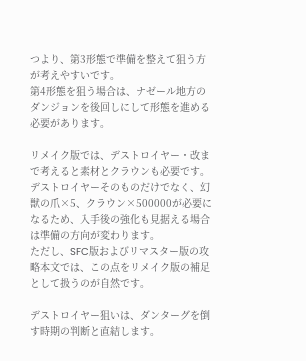つより、第3形態で準備を整えて狙う方が考えやすいです。
第4形態を狙う場合は、ナゼール地方のダンジョンを後回しにして形態を進める必要があります。

リメイク版では、デストロイヤー・改まで考えると素材とクラウンも必要です。
デストロイヤーそのものだけでなく、幻獣の爪×5、クラウン×500000が必要になるため、入手後の強化も見据える場合は準備の方向が変わります。
ただし、SFC版およびリマスター版の攻略本文では、この点をリメイク版の補足として扱うのが自然です。

デストロイヤー狙いは、ダンターグを倒す時期の判断と直結します。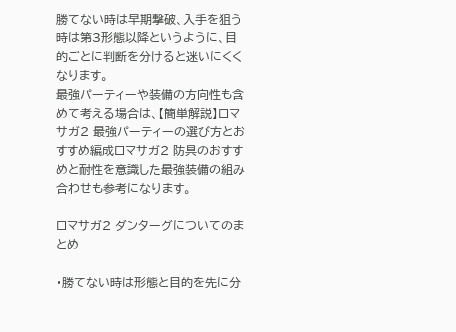勝てない時は早期撃破、入手を狙う時は第3形態以降というように、目的ごとに判断を分けると迷いにくくなります。
最強パーティーや装備の方向性も含めて考える場合は、【簡単解説】ロマサガ2 最強パーティーの選び方とおすすめ編成ロマサガ2 防具のおすすめと耐性を意識した最強装備の組み合わせも参考になります。

ロマサガ2 ダンターグについてのまとめ

・勝てない時は形態と目的を先に分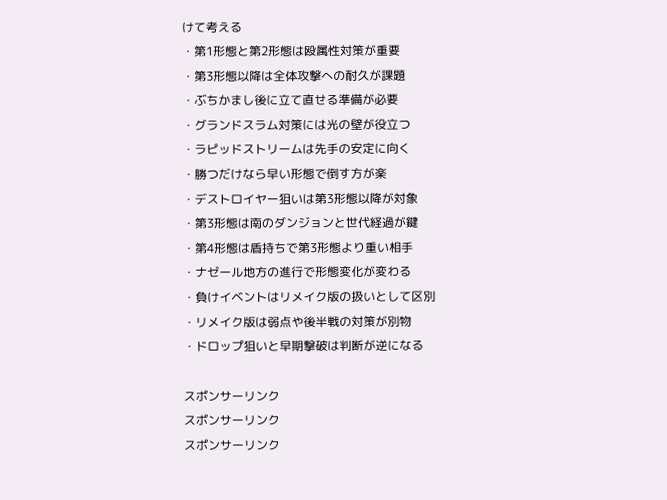けて考える
・第1形態と第2形態は殴属性対策が重要
・第3形態以降は全体攻撃への耐久が課題
・ぶちかまし後に立て直せる準備が必要
・グランドスラム対策には光の壁が役立つ
・ラピッドストリームは先手の安定に向く
・勝つだけなら早い形態で倒す方が楽
・デストロイヤー狙いは第3形態以降が対象
・第3形態は南のダンジョンと世代経過が鍵
・第4形態は盾持ちで第3形態より重い相手
・ナゼール地方の進行で形態変化が変わる
・負けイベントはリメイク版の扱いとして区別
・リメイク版は弱点や後半戦の対策が別物
・ドロップ狙いと早期撃破は判断が逆になる

スポンサーリンク
スポンサーリンク
スポンサーリンク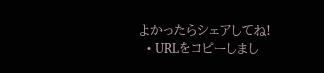よかったらシェアしてね!
  • URLをコピーしまし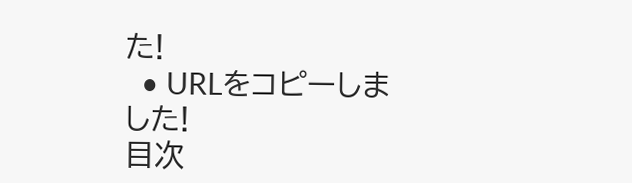た!
  • URLをコピーしました!
目次